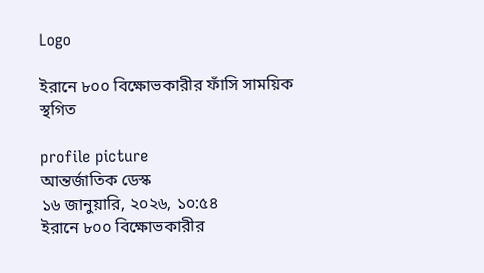Logo

ইরানে ৮০০ বিক্ষোভকারীর ফাঁসি সাময়িক স্থগিত

profile picture
আন্তর্জাতিক ডেস্ক
১৬ জানুয়ারি, ২০২৬, ১০:৫৪
ইরানে ৮০০ বিক্ষোভকারীর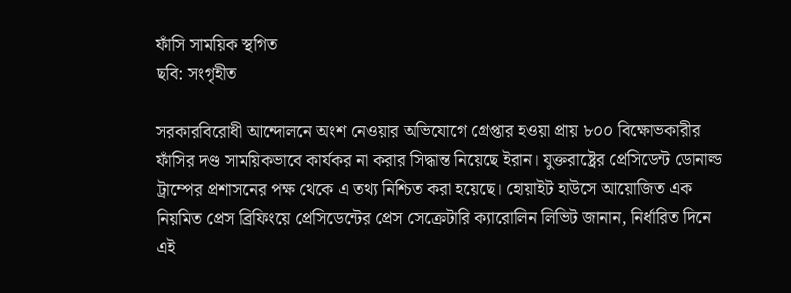ফাঁসি সাময়িক স্থগিত
ছবি: সংগৃহীত

সরকারবিরোধী আন্দোলনে অংশ নেওয়ার অভিযোগে গ্রেপ্তার হওয়া প্রায় ৮০০ বিক্ষোভকারীর ফাঁসির দণ্ড সাময়িকভাবে কার্যকর না করার সিদ্ধান্ত নিয়েছে ইরান। যুক্তরাষ্ট্রের প্রেসিডেন্ট ডোনাল্ড ট্রাম্পের প্রশাসনের পক্ষ থেকে এ তথ্য নিশ্চিত করা হয়েছে। হোয়াইট হাউসে আয়োজিত এক নিয়মিত প্রেস ব্রিফিংয়ে প্রেসিডেন্টের প্রেস সেক্রেটারি ক্যারোলিন লিভিট জানান, নির্ধারিত দিনে এই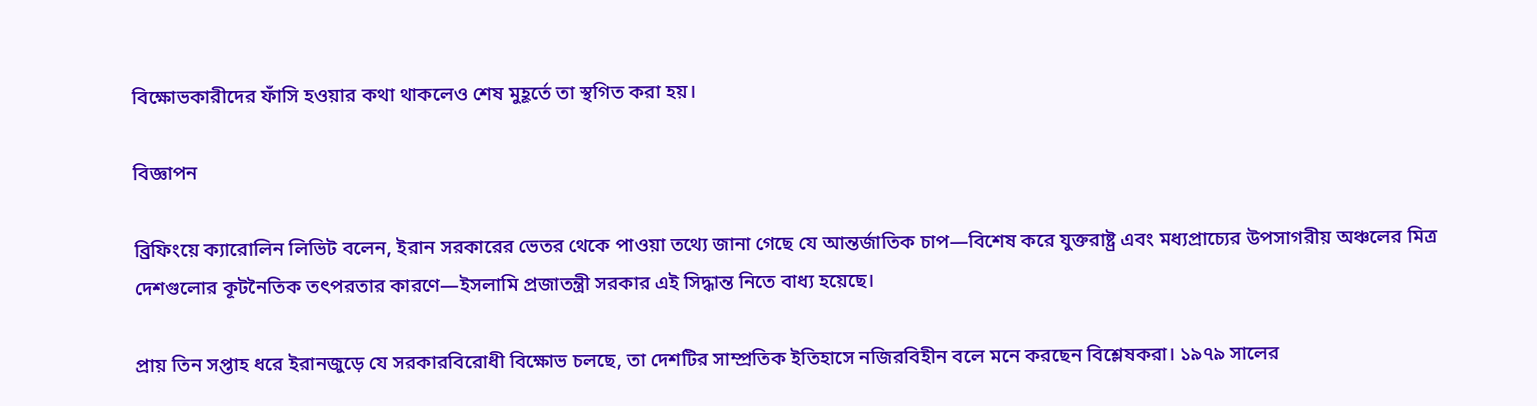বিক্ষোভকারীদের ফাঁসি হওয়ার কথা থাকলেও শেষ মুহূর্তে তা স্থগিত করা হয়।

বিজ্ঞাপন

ব্রিফিংয়ে ক্যারোলিন লিভিট বলেন, ইরান সরকারের ভেতর থেকে পাওয়া তথ্যে জানা গেছে যে আন্তর্জাতিক চাপ—বিশেষ করে যুক্তরাষ্ট্র এবং মধ্যপ্রাচ্যের উপসাগরীয় অঞ্চলের মিত্র দেশগুলোর কূটনৈতিক তৎপরতার কারণে—ইসলামি প্রজাতন্ত্রী সরকার এই সিদ্ধান্ত নিতে বাধ্য হয়েছে।

প্রায় তিন সপ্তাহ ধরে ইরানজুড়ে যে সরকারবিরোধী বিক্ষোভ চলছে, তা দেশটির সাম্প্রতিক ইতিহাসে নজিরবিহীন বলে মনে করছেন বিশ্লেষকরা। ১৯৭৯ সালের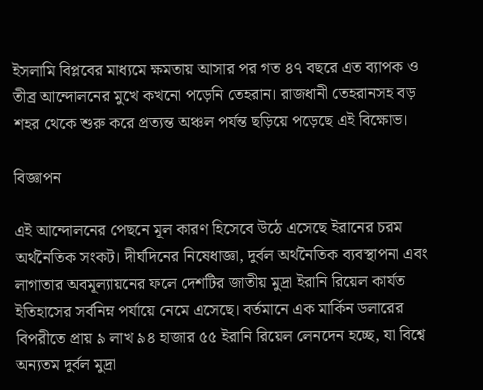ইসলামি বিপ্লবের মাধ্যমে ক্ষমতায় আসার পর গত ৪৭ বছরে এত ব্যাপক ও তীব্র আন্দোলনের মুখে কখনো পড়েনি তেহরান। রাজধানী তেহরানসহ বড় শহর থেকে শুরু করে প্রত্যন্ত অঞ্চল পর্যন্ত ছড়িয়ে পড়েছে এই বিক্ষোভ।

বিজ্ঞাপন

এই আন্দোলনের পেছনে মূল কারণ হিসেবে উঠে এসেছে ইরানের চরম অর্থনৈতিক সংকট। দীর্ঘদিনের নিষেধাজ্ঞা, দুর্বল অর্থনৈতিক ব্যবস্থাপনা এবং লাগাতার অবমূল্যায়নের ফলে দেশটির জাতীয় মুদ্রা ইরানি রিয়েল কার্যত ইতিহাসের সর্বনিম্ন পর্যায়ে নেমে এসেছে। বর্তমানে এক মার্কিন ডলারের বিপরীতে প্রায় ৯ লাখ ৯৪ হাজার ৫৫ ইরানি রিয়েল লেনদেন হচ্ছে, যা বিশ্বে অন্যতম দুর্বল মুদ্রা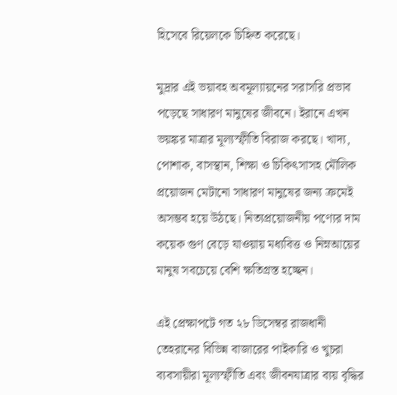হিসেবে রিয়েলকে চিহ্নিত করেছে।

মুদ্রার এই ভয়াবহ অবমূল্যায়নের সরাসরি প্রভাব পড়েছে সাধারণ মানুষের জীবনে। ইরানে এখন ভয়ঙ্কর মাত্রার মূল্যস্ফীতি বিরাজ করছে। খাদ্য, পোশাক, বাসস্থান, শিক্ষা ও চিকিৎসাসহ মৌলিক প্রয়োজন মেটানো সাধারণ মানুষের জন্য ক্রমেই অসম্ভব হয়ে উঠছে। নিত্যপ্রয়োজনীয় পণ্যের দাম কয়েক গুণ বেড়ে যাওয়ায় মধ্যবিত্ত ও নিম্নআয়ের মানুষ সবচেয়ে বেশি ক্ষতিগ্রস্ত হচ্ছেন।

এই প্রেক্ষাপটে গত ২৮ ডিসেম্বর রাজধানী তেহরানের বিভিন্ন বাজারের পাইকারি ও খুচরা ব্যবসায়ীরা মূল্যস্ফীতি এবং জীবনযাত্রার ব্যয় বৃদ্ধির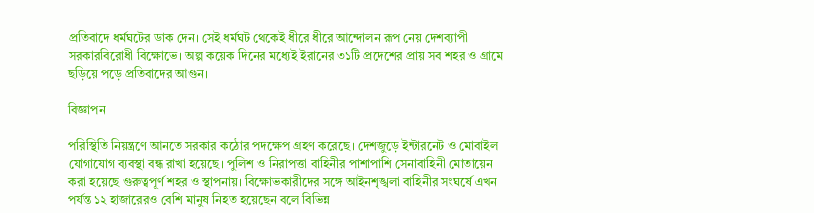প্রতিবাদে ধর্মঘটের ডাক দেন। সেই ধর্মঘট থেকেই ধীরে ধীরে আন্দোলন রূপ নেয় দেশব্যাপী সরকারবিরোধী বিক্ষোভে। অল্প কয়েক দিনের মধ্যেই ইরানের ৩১টি প্রদেশের প্রায় সব শহর ও গ্রামে ছড়িয়ে পড়ে প্রতিবাদের আগুন।

বিজ্ঞাপন

পরিস্থিতি নিয়ন্ত্রণে আনতে সরকার কঠোর পদক্ষেপ গ্রহণ করেছে। দেশজুড়ে ইন্টারনেট ও মোবাইল যোগাযোগ ব্যবস্থা বন্ধ রাখা হয়েছে। পুলিশ ও নিরাপত্তা বাহিনীর পাশাপাশি সেনাবাহিনী মোতায়েন করা হয়েছে গুরুত্বপূর্ণ শহর ও স্থাপনায়। বিক্ষোভকারীদের সঙ্গে আইনশৃঙ্খলা বাহিনীর সংঘর্ষে এখন পর্যন্ত ১২ হাজারেরও বেশি মানুষ নিহত হয়েছেন বলে বিভিন্ন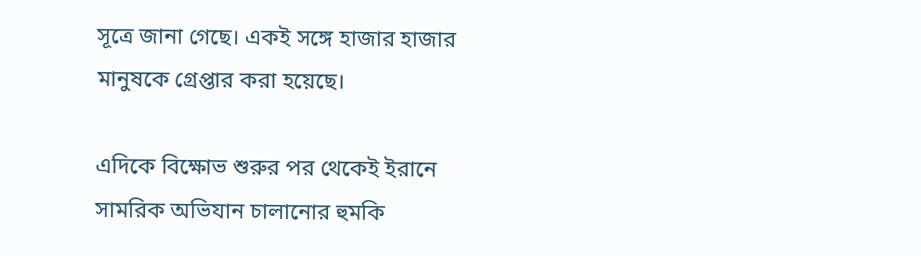সূত্রে জানা গেছে। একই সঙ্গে হাজার হাজার মানুষকে গ্রেপ্তার করা হয়েছে।

এদিকে বিক্ষোভ শুরুর পর থেকেই ইরানে সামরিক অভিযান চালানোর হুমকি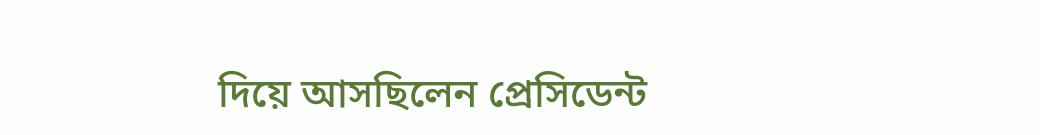দিয়ে আসছিলেন প্রেসিডেন্ট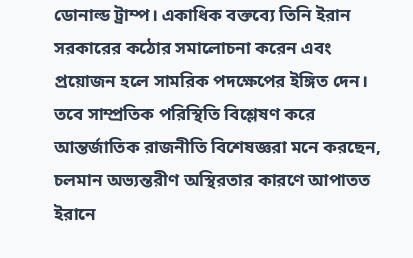ডোনাল্ড ট্রাম্প। একাধিক বক্তব্যে তিনি ইরান সরকারের কঠোর সমালোচনা করেন এবং প্রয়োজন হলে সামরিক পদক্ষেপের ইঙ্গিত দেন। তবে সাম্প্রতিক পরিস্থিতি বিশ্লেষণ করে আন্তর্জাতিক রাজনীতি বিশেষজ্ঞরা মনে করছেন, চলমান অভ্যন্তরীণ অস্থিরতার কারণে আপাতত ইরানে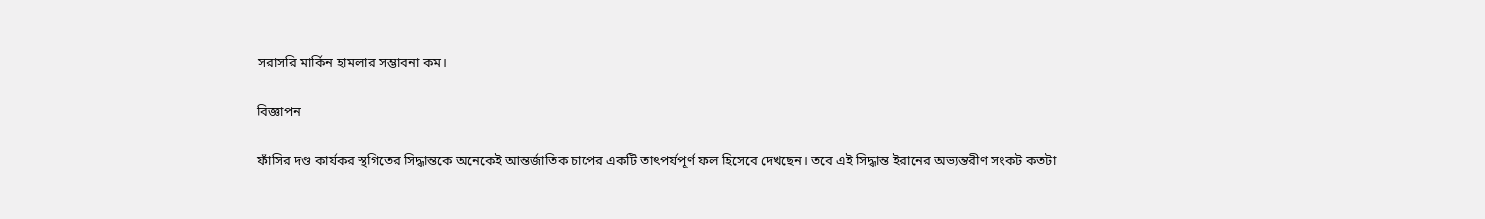সরাসরি মার্কিন হামলার সম্ভাবনা কম।

বিজ্ঞাপন

ফাঁসির দণ্ড কার্যকর স্থগিতের সিদ্ধান্তকে অনেকেই আন্তর্জাতিক চাপের একটি তাৎপর্যপূর্ণ ফল হিসেবে দেখছেন। তবে এই সিদ্ধান্ত ইরানের অভ্যন্তরীণ সংকট কতটা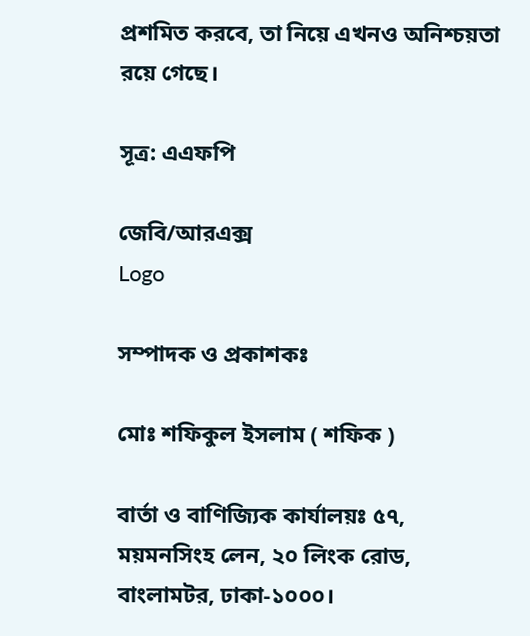প্রশমিত করবে, তা নিয়ে এখনও অনিশ্চয়তা রয়ে গেছে।

সূত্র: এএফপি

জেবি/আরএক্স
Logo

সম্পাদক ও প্রকাশকঃ

মোঃ শফিকুল ইসলাম ( শফিক )

বার্তা ও বাণিজ্যিক কার্যালয়ঃ ৫৭, ময়মনসিংহ লেন, ২০ লিংক রোড, বাংলামটর, ঢাকা-১০০০।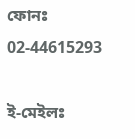ফোনঃ 02-44615293

ই-মেইলঃ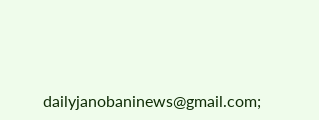dailyjanobaninews@gmail.com;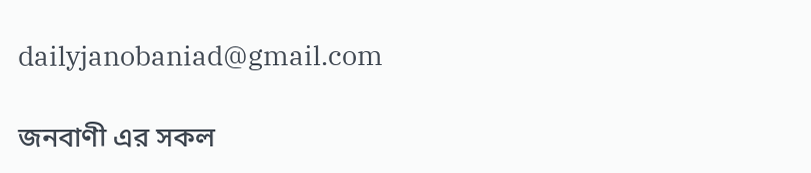dailyjanobaniad@gmail.com

জনবাণী এর সকল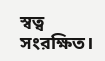স্বত্ব সংরক্ষিত।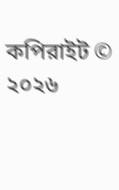কপিরাইট © ২০২৬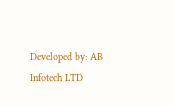Developed by: AB Infotech LTD